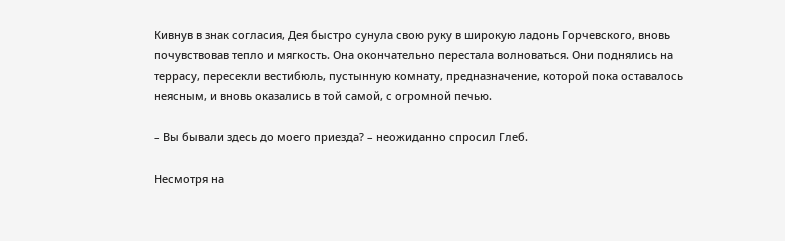Кивнув в знак согласия, Дея быстро сунула свою руку в широкую ладонь Горчевского, вновь почувствовав тепло и мягкость. Она окончательно перестала волноваться. Они поднялись на террасу, пересекли вестибюль, пустынную комнату, предназначение, которой пока оставалось неясным, и вновь оказались в той самой, с огромной печью.

– Вы бывали здесь до моего приезда? – неожиданно спросил Глеб.

Несмотря на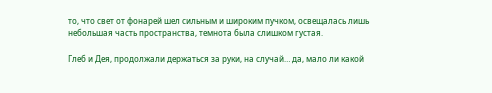то, что свет от фонарей шел сильным и широким пучком, освещалась лишь небольшая часть пространства, темнота была слишком густая.

Глеб и Дея, продолжали держаться за руки, на случай… да, мало ли какой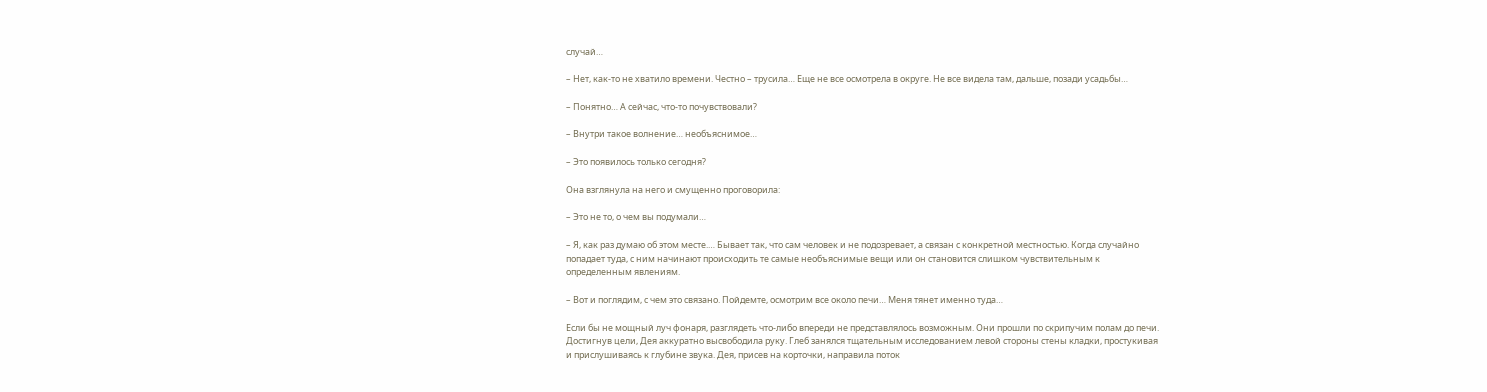случай…

– Нет, как-то не хватило времени. Честно – трусила… Еще не все осмотрела в округе. Не все видела там, дальше, позади усадьбы…

– Понятно… А сейчас, что-то почувствовали?

– Внутри такое волнение… необъяснимое…

– Это появилось только сегодня?

Она взглянула на него и смущенно проговорила:

– Это не то, о чем вы подумали…

– Я, как раз думаю об этом месте.… Бывает так, что сам человек и не подозревает, а связан с конкретной местностью. Когда случайно попадает туда, с ним начинают происходить те самые необъяснимые вещи или он становится слишком чувствительным к определенным явлениям.

– Вот и поглядим, с чем это связано. Пойдемте, осмотрим все около печи… Меня тянет именно туда…

Если бы не мощный луч фонаря, разглядеть что-либо впереди не представлялось возможным. Они прошли по скрипучим полам до печи. Достигнув цели, Дея аккуратно высвободила руку. Глеб занялся тщательным исследованием левой стороны стены кладки, простукивая и прислушиваясь к глубине звука. Дея, присев на корточки, направила поток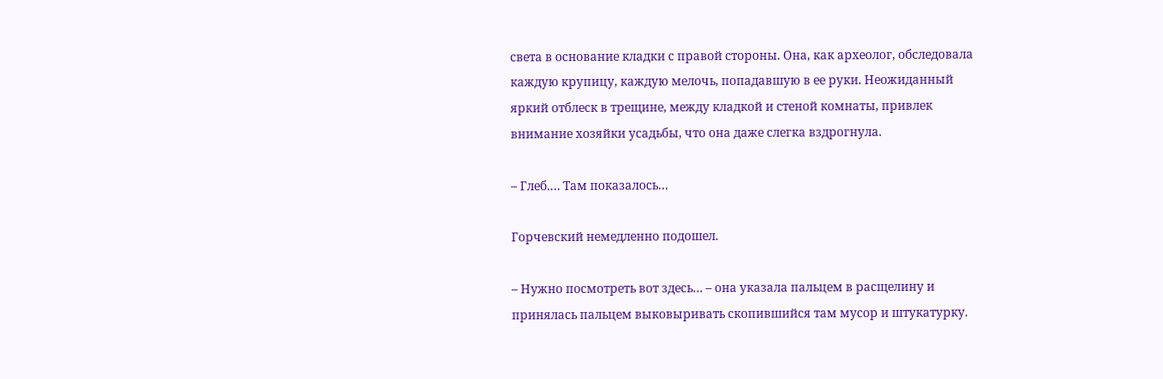света в основание кладки с правой стороны. Она, как археолог, обследовала каждую крупицу, каждую мелочь, попадавшую в ее руки. Неожиданный яркий отблеск в трещине, между кладкой и стеной комнаты, привлек внимание хозяйки усадьбы, что она даже слегка вздрогнула.

– Глеб.… Там показалось…

Горчевский немедленно подошел.

– Нужно посмотреть вот здесь… – она указала пальцем в расщелину и принялась пальцем выковыривать скопившийся там мусор и штукатурку.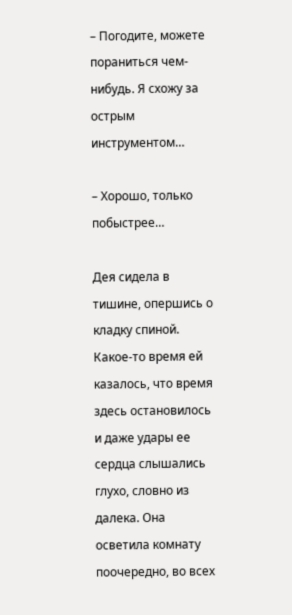– Погодите, можете пораниться чем-нибудь. Я схожу за острым инструментом…

– Хорошо, только побыстрее…

Дея сидела в тишине, опершись о кладку спиной. Какое-то время ей казалось, что время здесь остановилось и даже удары ее сердца слышались глухо, словно из далека. Она осветила комнату поочередно, во всех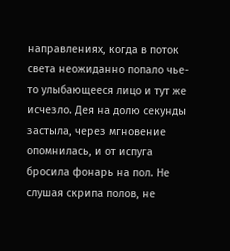направлениях, когда в поток света неожиданно попало чье-то улыбающееся лицо и тут же исчезло. Дея на долю секунды застыла, через мгновение опомнилась, и от испуга бросила фонарь на пол. Не слушая скрипа полов, не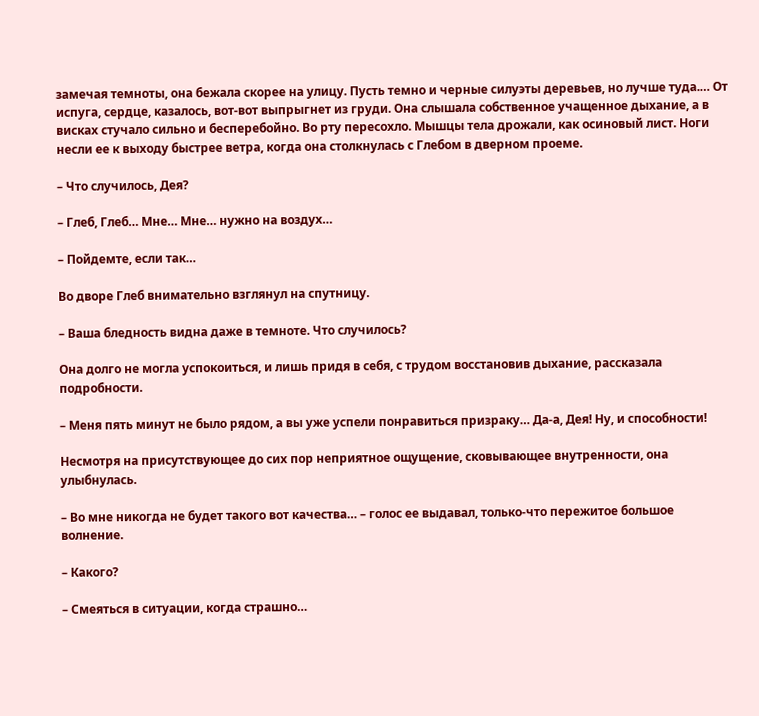замечая темноты, она бежала скорее на улицу. Пусть темно и черные силуэты деревьев, но лучше туда.… От испуга, сердце, казалось, вот-вот выпрыгнет из груди. Она слышала собственное учащенное дыхание, а в висках стучало сильно и бесперебойно. Во рту пересохло. Мышцы тела дрожали, как осиновый лист. Ноги несли ее к выходу быстрее ветра, когда она столкнулась с Глебом в дверном проеме.

– Что случилось, Дея?

– Глеб, Глеб… Мне… Мне… нужно на воздух…

– Пойдемте, если так…

Во дворе Глеб внимательно взглянул на спутницу.

– Ваша бледность видна даже в темноте. Что случилось?

Она долго не могла успокоиться, и лишь придя в себя, с трудом восстановив дыхание, рассказала подробности.

– Меня пять минут не было рядом, а вы уже успели понравиться призраку… Да-а, Дея! Ну, и способности!

Несмотря на присутствующее до сих пор неприятное ощущение, сковывающее внутренности, она улыбнулась.

– Во мне никогда не будет такого вот качества… – голос ее выдавал, только-что пережитое большое волнение.

– Какого?

– Смеяться в ситуации, когда страшно…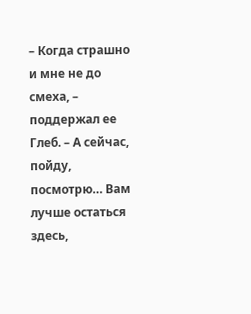– Когда страшно и мне не до смеха, – поддержал ее Глеб. – А сейчас, пойду, посмотрю… Вам лучше остаться здесь,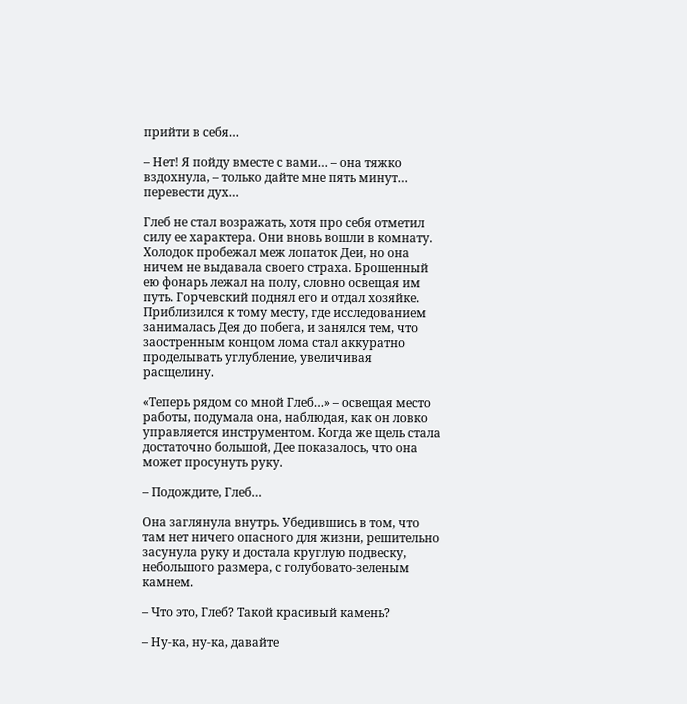прийти в себя…

– Нет! Я пойду вместе с вами… – она тяжко вздохнула, – только дайте мне пять минут… перевести дух…

Глеб не стал возражать, хотя про себя отметил силу ее характера. Они вновь вошли в комнату. Холодок пробежал меж лопаток Деи, но она ничем не выдавала своего страха. Брошенный ею фонарь лежал на полу, словно освещая им путь. Горчевский поднял его и отдал хозяйке. Приблизился к тому месту, где исследованием занималась Дея до побега, и занялся тем, что заостренным концом лома стал аккуратно проделывать углубление, увеличивая расщелину.

«Теперь рядом со мной Глеб…» – освещая место работы, подумала она, наблюдая, как он ловко управляется инструментом. Когда же щель стала достаточно большой, Дее показалось, что она может просунуть руку.

– Подождите, Глеб…

Она заглянула внутрь. Убедившись в том, что там нет ничего опасного для жизни, решительно засунула руку и достала круглую подвеску, небольшого размера, с голубовато-зеленым камнем.

– Что это, Глеб? Такой красивый камень?

– Ну-ка, ну-ка, давайте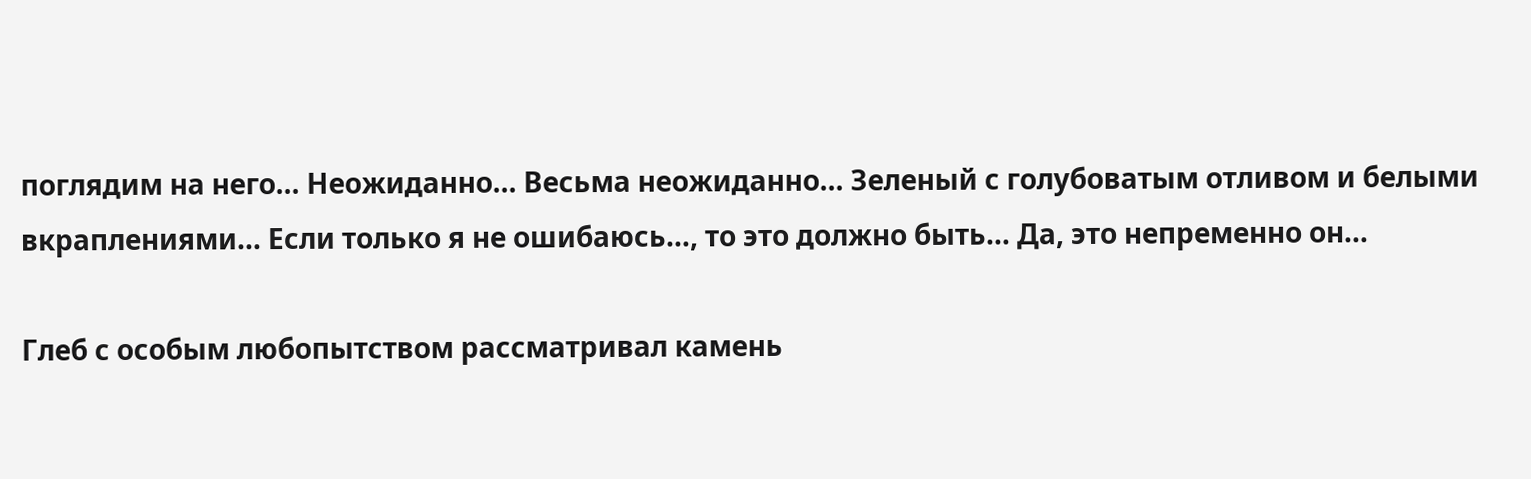поглядим на него… Неожиданно… Весьма неожиданно… Зеленый с голубоватым отливом и белыми вкраплениями… Если только я не ошибаюсь…, то это должно быть… Да, это непременно он…

Глеб с особым любопытством рассматривал камень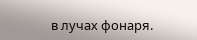в лучах фонаря.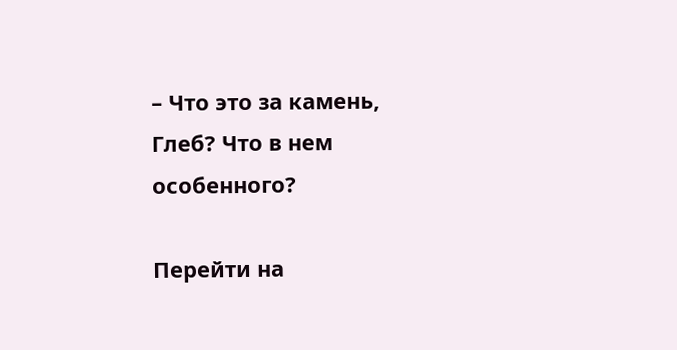– Что это за камень, Глеб? Что в нем особенного?

Перейти на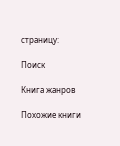страницу:

Поиск

Книга жанров

Похожие книги